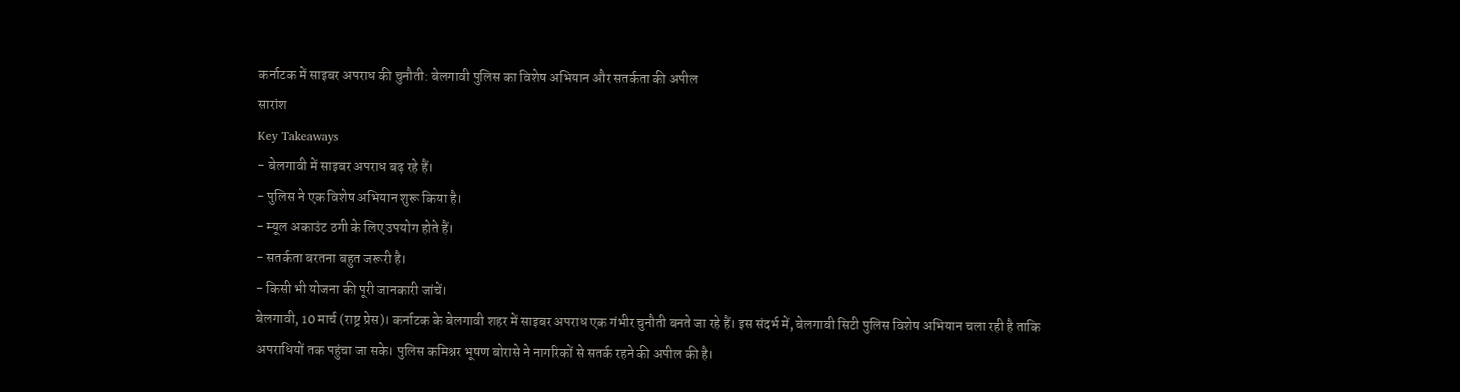कर्नाटक में साइबर अपराध की चुनौती: बेलगावी पुलिस का विशेष अभियान और सतर्कता की अपील
सारांश
Key Takeaways
- बेलगावी में साइबर अपराध बढ़ रहे हैं।
- पुलिस ने एक विशेष अभियान शुरू किया है।
- म्यूल अकाउंट ठगी के लिए उपयोग होते हैं।
- सतर्कता बरतना बहुत जरूरी है।
- किसी भी योजना की पूरी जानकारी जांचें।
बेलगावी, 10 मार्च (राष्ट्र प्रेस)। कर्नाटक के बेलगावी शहर में साइबर अपराध एक गंभीर चुनौती बनते जा रहे हैं। इस संदर्भ में, बेलगावी सिटी पुलिस विशेष अभियान चला रही है ताकि अपराधियों तक पहुंचा जा सके। पुलिस कमिश्नर भूषण बोरासे ने नागरिकों से सतर्क रहने की अपील की है।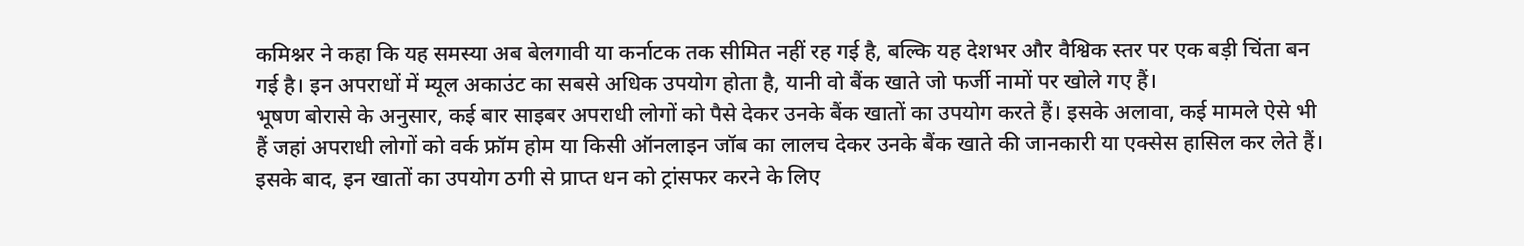कमिश्नर ने कहा कि यह समस्या अब बेलगावी या कर्नाटक तक सीमित नहीं रह गई है, बल्कि यह देशभर और वैश्विक स्तर पर एक बड़ी चिंता बन गई है। इन अपराधों में म्यूल अकाउंट का सबसे अधिक उपयोग होता है, यानी वो बैंक खाते जो फर्जी नामों पर खोले गए हैं।
भूषण बोरासे के अनुसार, कई बार साइबर अपराधी लोगों को पैसे देकर उनके बैंक खातों का उपयोग करते हैं। इसके अलावा, कई मामले ऐसे भी हैं जहां अपराधी लोगों को वर्क फ्रॉम होम या किसी ऑनलाइन जॉब का लालच देकर उनके बैंक खाते की जानकारी या एक्सेस हासिल कर लेते हैं। इसके बाद, इन खातों का उपयोग ठगी से प्राप्त धन को ट्रांसफर करने के लिए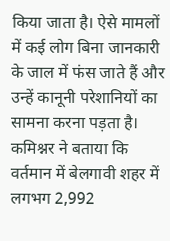किया जाता है। ऐसे मामलों में कई लोग बिना जानकारी के जाल में फंस जाते हैं और उन्हें कानूनी परेशानियों का सामना करना पड़ता है।
कमिश्नर ने बताया कि वर्तमान में बेलगावी शहर में लगभग 2,992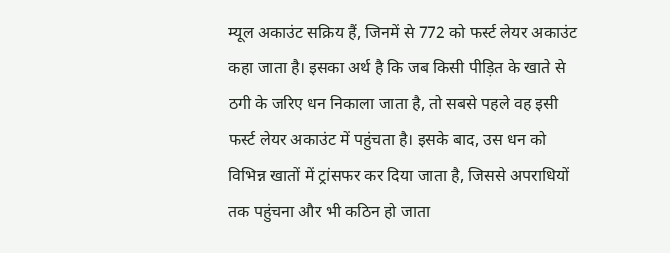म्यूल अकाउंट सक्रिय हैं, जिनमें से 772 को फर्स्ट लेयर अकाउंट कहा जाता है। इसका अर्थ है कि जब किसी पीड़ित के खाते से ठगी के जरिए धन निकाला जाता है, तो सबसे पहले वह इसी फर्स्ट लेयर अकाउंट में पहुंचता है। इसके बाद, उस धन को विभिन्न खातों में ट्रांसफर कर दिया जाता है, जिससे अपराधियों तक पहुंचना और भी कठिन हो जाता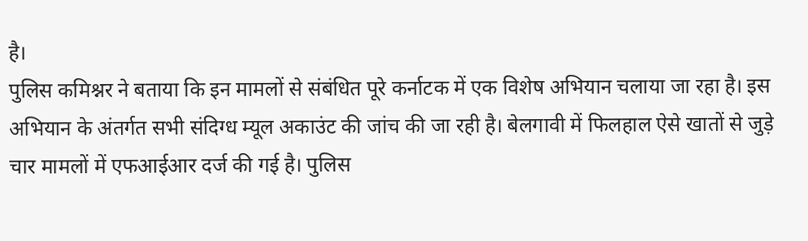है।
पुलिस कमिश्नर ने बताया कि इन मामलों से संबंधित पूरे कर्नाटक में एक विशेष अभियान चलाया जा रहा है। इस अभियान के अंतर्गत सभी संदिग्ध म्यूल अकाउंट की जांच की जा रही है। बेलगावी में फिलहाल ऐसे खातों से जुड़े चार मामलों में एफआईआर दर्ज की गई है। पुलिस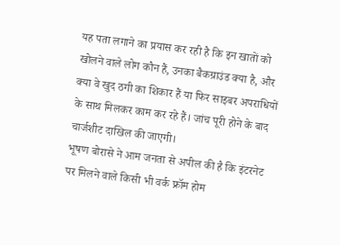यह पता लगाने का प्रयास कर रही है कि इन खातों को खोलने वाले लोग कौन हैं, उनका बैकग्राउंड क्या है, और क्या वे खुद ठगी का शिकार हैं या फिर साइबर अपराधियों के साथ मिलकर काम कर रहे हैं। जांच पूरी होने के बाद चार्जशीट दाखिल की जाएगी।
भूषण बोरासे ने आम जनता से अपील की है कि इंटरनेट पर मिलने वाले किसी भी वर्क फ्रॉम होम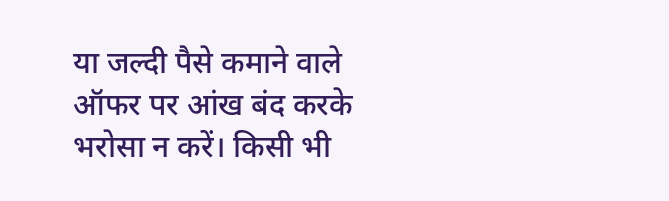या जल्दी पैसे कमाने वाले ऑफर पर आंख बंद करके भरोसा न करें। किसी भी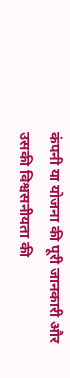कंपनी या योजना की पूरी जानकारी और उसकी विश्वसनीयता की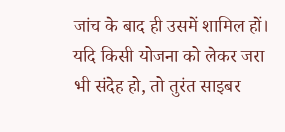जांच के बाद ही उसमें शामिल हों। यदि किसी योजना को लेकर जरा भी संदेह हो, तो तुरंत साइबर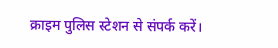क्राइम पुलिस स्टेशन से संपर्क करें।